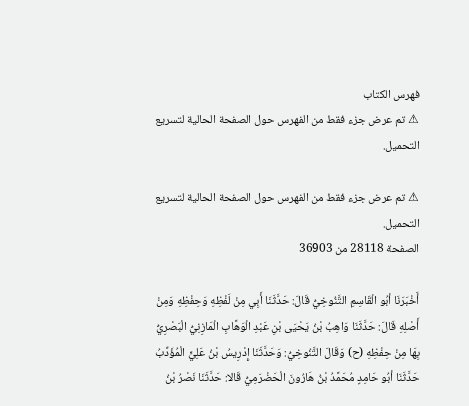فهرس الكتاب
⚠ تم عرض جزء فقط من الفهرس حول الصفحة الحالية لتسريع التحميل.

⚠ تم عرض جزء فقط من الفهرس حول الصفحة الحالية لتسريع التحميل.
الصفحة 28118 من 36903

أَخْبَرَنَا أبُو الْقَاسِمِ التَّنُوخِيُّ قَالَ: حَدَّثَنَا أَبِي مِنْ لَفْظِهِ وَحِفْظِهِ وَمِنْ أَصْلِهِ قَالَ: حَدَّثَنَا وَاهِبُ بْنُ يَحْيَى بْنِ عَبْدِ الْوَهَّابِ الْمَازِنِيُّ الْبَصْرِيُّ بِهَا مِنْ حِفْظِهِ (ح) وَقَالَ التَّنُوخِيُّ: وَحَدَّثَنَا إِدْرِيسُ بْنُ عَلِيٍّ الْمُؤَدِّبُ حَدَّثَنَا أبُو حَامِدٍ مُحَمَّدُ بْنُ هَارُونَ الْحَضْرَمِيُّ قَالا: حَدَّثَنَا نَصْرُ بْنُ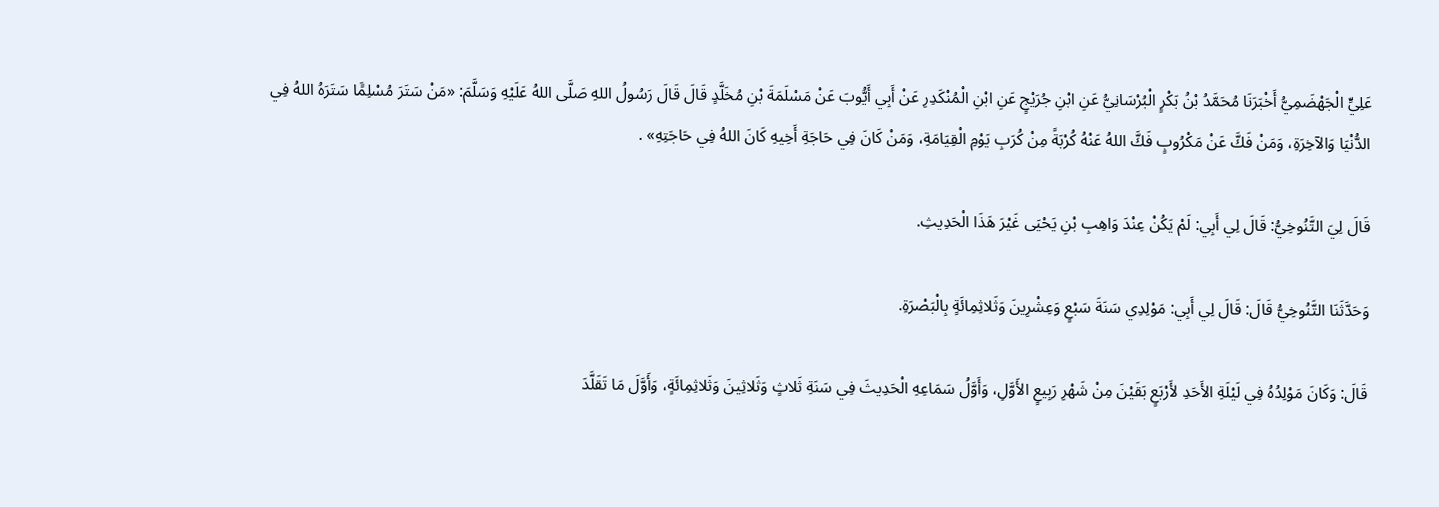عَلِيٍّ الْجَهْضَمِيُّ أَخْبَرَنَا مُحَمَّدُ بْنُ بَكْرٍ الْبُرْسَانِيُّ عَنِ ابْنِ جُرَيْجٍ عَنِ ابْنِ الْمُنْكَدِرِ عَنْ أَبِي أَيُّوبَ عَنْ مَسْلَمَةَ بْنِ مُخَلَّدٍ قَالَ قَالَ رَسُولُ اللهِ صَلَّى اللهُ عَلَيْهِ وَسَلَّمَ: «مَنْ سَتَرَ مُسْلِمًَا سَتَرَهُ اللهُ فِي الدُّنْيَا وَالآخِرَةِ، وَمَنْ فَكَّ عَنْ مَكْرُوبٍ فَكَّ اللهُ عَنْهُ كُرْبَةً مِنْ كُرَبِ يَوْمِ الْقِيَامَةِ، وَمَنْ كَانَ فِي حَاجَةِ أَخِيهِ كَانَ اللهُ فِي حَاجَتِهِ» .

قَالَ لِيَ التَّنُوخِيُّ: قَالَ لِي أَبِي: لَمْ يَكُنْ عِنْدَ وَاهِبِ بْنِ يَحْيَى غَيْرَ هَذَا الْحَدِيثِ.

وَحَدَّثَنَا التَّنُوخِيُّ قَالَ: قَالَ لِي أَبِي: مَوْلِدِي سَنَةَ سَبْعٍ وَعِشْرِينَ وَثَلاثِمِائَةٍ بِالْبَصْرَةِ.

قَالَ: وَكَانَ مَوْلِدُهُ فِي لَيْلَةِ الأَحَدِ لأَرْبَعٍ بَقَيْنَ مِنْ شَهْرِ رَبِيعٍ الأَوَّلِ، وَأَوَّلُ سَمَاعِهِ الْحَدِيثَ فِي سَنَةِ ثَلاثٍ وَثَلاثِينَ وَثَلاثِمِائَةٍ، وَأَوَّلَ مَا تَقَلَّدَ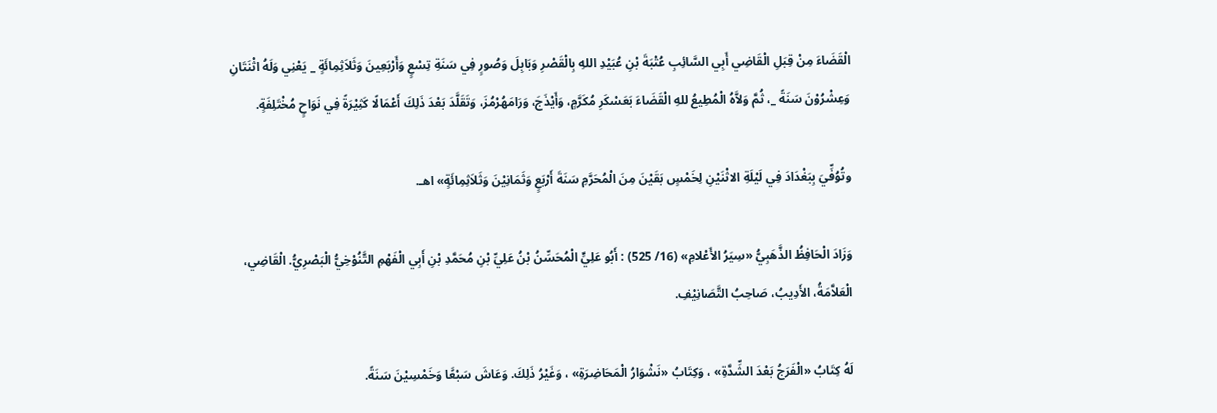الْقَضَاءَ مِنْ قِبَلِ الْقَاضِي أَبِي السَّائِبِ عُتْبَةَ بْنِ عُبَيْدِ اللهِ بِالْقَصْرِ وَبَابِلَ وَصُورٍ فِي سَنَةِ تِسْعٍ وَأَرْبَعِينَ وَثَلاَثِمِائَةٍ _ يَعْنِي وَلَهُ اثْنَتَانِ وَعِشْرُوْنَ سَنَةً _، ثُمَّ وَلاَّهُ الْمُطِيعُ للهِ الْقَضَاءَ بَعَسْكَرِ مُكَرَّمٍ، وَأَيْذَجَ، وَرَامَهُرْمُزَ، وَتَقَلَّدَ بَعْدَ ذَلِكَ أَعْمَالًا كَثِيْرَةً فِي نَوَاحٍ مُخْتَلِفَةٍ.

وتُوُفِّيَ بِبَغْدَادَ فِي لَيْلَةِ الاثْنَيْنِ لِخَمْسٍ بَقَيْنَ مِنَ الْمُحَرَّمِ سَنَةَ أَرْبَعٍ وَثَمَانِيْنَ وَثَلاَثِمِائَةٍ» اهـ.

وَزَادَ الْحَافِظُ الذَّهَبِيُّ «سِيَرُ الأَعْلامِ» (16/ 525) : أَبُو عَلِيٍّ الْمُحَسِّنُ بْنُ عَلِيِّ بْنِ مُحَمَّدِ بْنِ أَبِي الْفَهْمِ التَّنُوْخِيُّ الْبَصْرِيُّ. الْقَاضِي، الْعَلاَّمَةُ، الأَدِيبُ، صَاحِبُ التَّصَانِيْفِ.

لَهُ كِتَابُ «الْفَرَجُ بَعْدَ الشِّدَّةِ» ، وَكِتَابُ «نَشْوَارُ الْمَحَاضِرَةِ» ، وَغَيْرُ ذَلِكَ. وَعَاشَ سَبْعًَا وَخَمْسِيْنَ سَنَةً.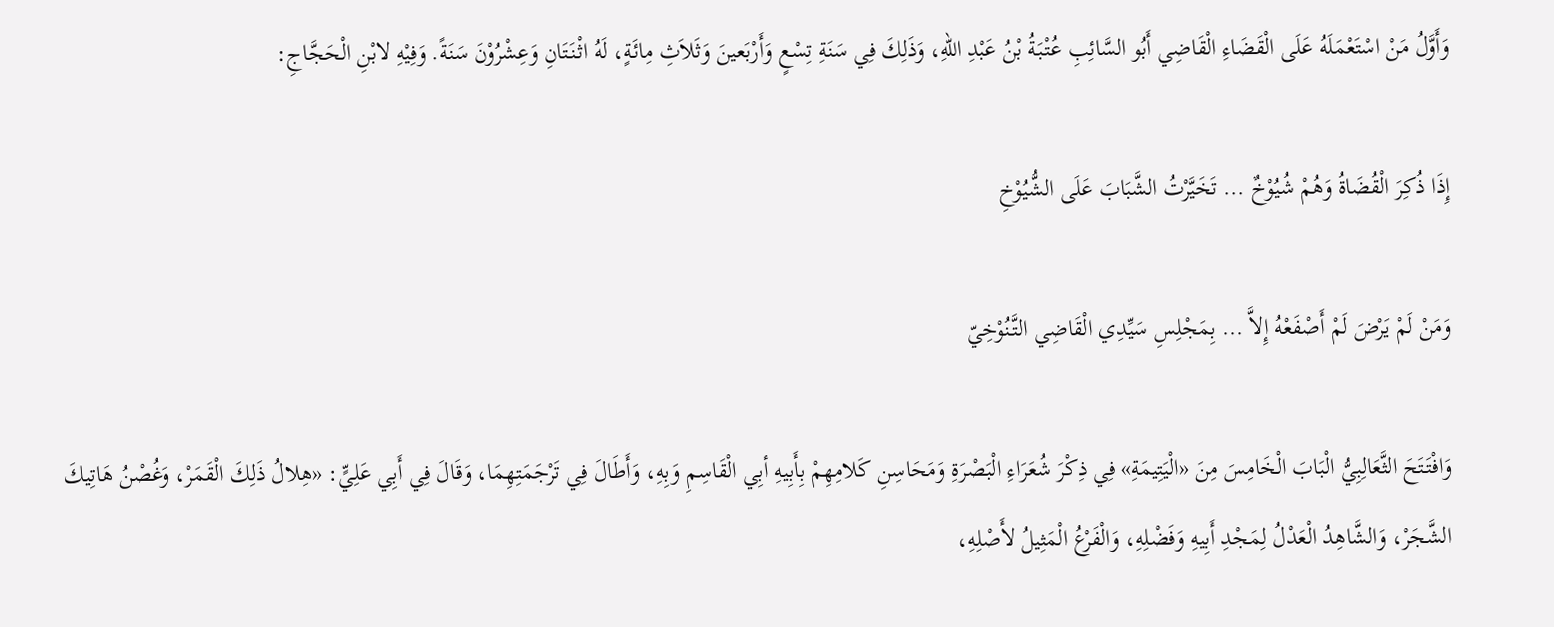وَأَوَّلُ مَنْ اسْتَعْمَلَهُ عَلَى الْقَضَاءِ الْقَاضِي أَبُو السَّائِبِ عُتْبَةُ بْنُ عَبْدِ اللهِ، وَذَلِكَ فِي سَنَةِ تِسْعٍ وَأَرْبَعينَ وَثَلاَثِ مِائَةٍ، لَهُ اثْنَتَانِ وَعِشْرُوْنَ سَنَةً. وَفِيْهِ لابْنِ الْحَجَّاجِ:

إِذَا ذُكِرَ الْقُضَاةُ وَهُمْ شُيُوْخٌ ... تَخَيَّرْتُ الشَّبَابَ عَلَى الشُّيُوْخِ

وَمَنْ لَمْ يَرْضَ لَمْ أَصْفَعْهُ إِلاَّ ... بِمَجْلِسِ سَيِّدِي الْقَاضِي التَّنُوْخِيّ

وَافْتَتَحَ الثَّعَالِبِيُّ الْبَابَ الْخَامِسَ مِنَ «الْيَتِيمَةِ» فِي ذِكْرَ شُعَرَاءِ الْبَصْرَةِ وَمَحَاسِنِ كَلامِهِمْ بِأَبِيهِ أبِي الْقَاسِمِ وَبِهِ، وَأَطَالَ فِي تَرْجَمَتِهِمَا، وَقَالَ فِي أَبِي عَلِيٍّ: «هِلالُ ذَلِكَ الْقَمَرْ، وَغُصْنُ هَاتِيكَ الشَّجَرْ، وَالشَّاهِدُ الْعَدْلُ لِمَجْدِ أَبِيهِ وَفَضْلِهِ، وَالْفَرْعُ الْمَثِيلُ لأَصْلِهِ،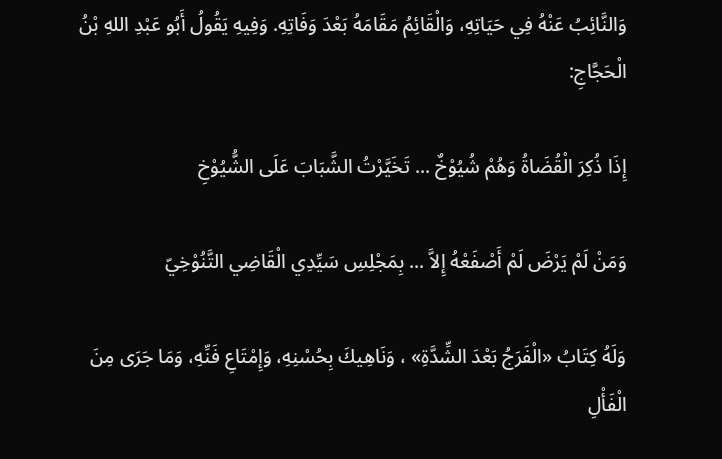وَالنَّائِبُ عَنْهُ فِي حَيَاتِهِ، وَالْقَائِمُ مَقَامَهُ بَعْدَ وَفَاتِهِ. وَفِيهِ يَقُولُ أَبُو عَبْدِ اللهِ بْنُ الْحَجَّاجِ:

إِذَا ذُكِرَ الْقُضَاةُ وَهُمْ شُيُوْخٌ ... تَخَيَّرْتُ الشَّبَابَ عَلَى الشُّيُوْخِ

وَمَنْ لَمْ يَرْضَ لَمْ أَصْفَعْهُ إِلاَّ ... بِمَجْلِسِ سَيِّدِي الْقَاضِي التَّنُوْخِيّ

وَلَهُ كِتَابُ «الْفَرَجُ بَعْدَ الشِّدَّةِ» ، وَنَاهِيكَ بِحُسْنِهِ، وَإِمْتَاعِ فَنِّهِ، وَمَا جَرَى مِنَ الْفَأْلِ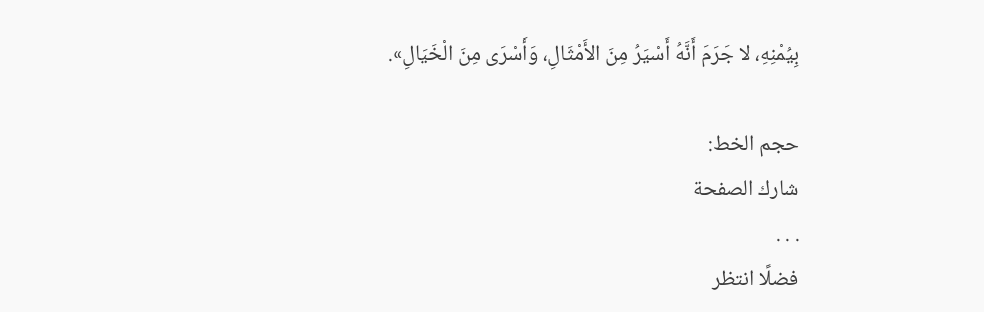بِيُمْنِهِ، لا جَرَمَ أَنَّهُ أَسْيَرُ مِنَ الأَمْثَالِ، وَأَسْرَى مِنَ الْخَيَالِ».

حجم الخط:
شارك الصفحة
. . .
فضلًا انتظر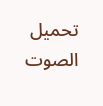تحميل الصوت